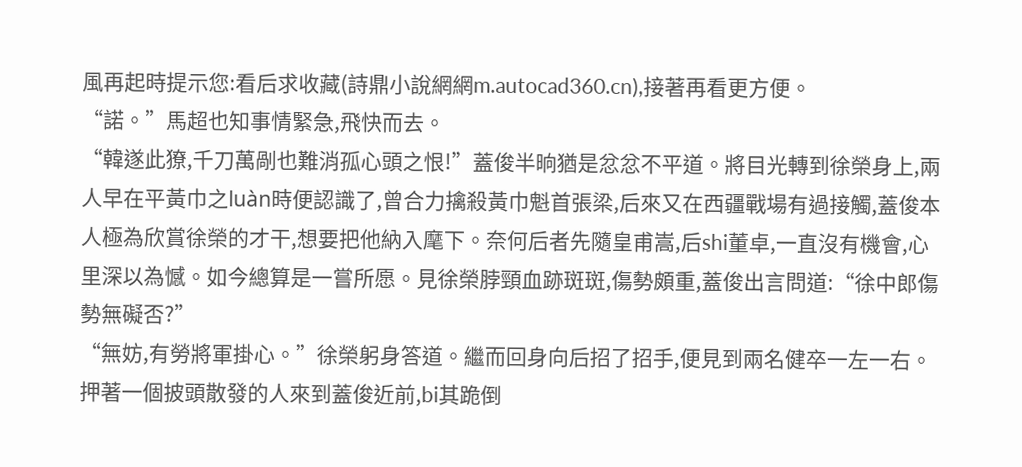風再起時提示您:看后求收藏(詩鼎小說網網m.autocad360.cn),接著再看更方便。
“諾。”馬超也知事情緊急,飛快而去。
“韓遂此獠,千刀萬剮也難消孤心頭之恨!”蓋俊半晌猶是忿忿不平道。將目光轉到徐榮身上,兩人早在平黃巾之luàn時便認識了,曾合力擒殺黃巾魁首張梁,后來又在西疆戰場有過接觸,蓋俊本人極為欣賞徐榮的才干,想要把他納入麾下。奈何后者先隨皇甫嵩,后shi董卓,一直沒有機會,心里深以為憾。如今總算是一嘗所愿。見徐榮脖頸血跡斑斑,傷勢頗重,蓋俊出言問道:“徐中郎傷勢無礙否?”
“無妨,有勞將軍掛心。”徐榮躬身答道。繼而回身向后招了招手,便見到兩名健卒一左一右。押著一個披頭散發的人來到蓋俊近前,bi其跪倒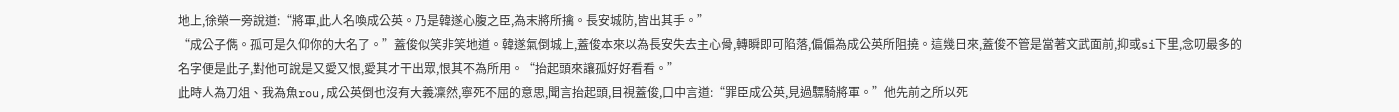地上,徐榮一旁說道:“將軍,此人名喚成公英。乃是韓遂心腹之臣,為末將所擒。長安城防,皆出其手。”
“成公子儁。孤可是久仰你的大名了。”蓋俊似笑非笑地道。韓遂氣倒城上,蓋俊本來以為長安失去主心骨,轉瞬即可陷落,偏偏為成公英所阻撓。這幾日來,蓋俊不管是當著文武面前,抑或si下里,念叨最多的名字便是此子,對他可說是又愛又恨,愛其才干出眾,恨其不為所用。“抬起頭來讓孤好好看看。”
此時人為刀俎、我為魚rou,成公英倒也沒有大義凜然,寧死不屈的意思,聞言抬起頭,目視蓋俊,口中言道:“罪臣成公英,見過驃騎將軍。”他先前之所以死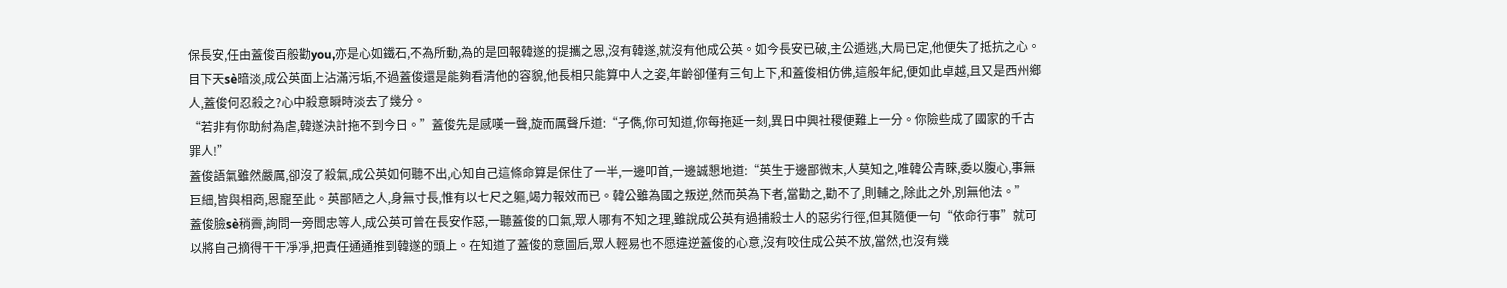保長安,任由蓋俊百般勸you,亦是心如鐵石,不為所動,為的是回報韓遂的提攜之恩,沒有韓遂,就沒有他成公英。如今長安已破,主公遁逃,大局已定,他便失了抵抗之心。
目下天sè暗淡,成公英面上沾滿污垢,不過蓋俊還是能夠看清他的容貌,他長相只能算中人之姿,年齡卻僅有三旬上下,和蓋俊相仿佛,這般年紀,便如此卓越,且又是西州鄉人,蓋俊何忍殺之?心中殺意瞬時淡去了幾分。
“若非有你助紂為虐,韓遂決計拖不到今日。”蓋俊先是感嘆一聲,旋而厲聲斥道:“子儁,你可知道,你每拖延一刻,異日中興社稷便難上一分。你險些成了國家的千古罪人!”
蓋俊語氣雖然嚴厲,卻沒了殺氣,成公英如何聽不出,心知自己這條命算是保住了一半,一邊叩首,一邊誠懇地道:“英生于邊鄙微末,人莫知之,唯韓公青睞,委以腹心,事無巨細,皆與相商,恩寵至此。英鄙陋之人,身無寸長,惟有以七尺之軀,竭力報效而已。韓公雖為國之叛逆,然而英為下者,當勸之,勸不了,則輔之,除此之外,別無他法。”
蓋俊臉sè稍霽,詢問一旁閻忠等人,成公英可曾在長安作惡,一聽蓋俊的口氣,眾人哪有不知之理,雖說成公英有過捕殺士人的惡劣行徑,但其隨便一句“依命行事”就可以將自己摘得干干凈凈,把責任通通推到韓遂的頭上。在知道了蓋俊的意圖后,眾人輕易也不愿違逆蓋俊的心意,沒有咬住成公英不放,當然,也沒有幾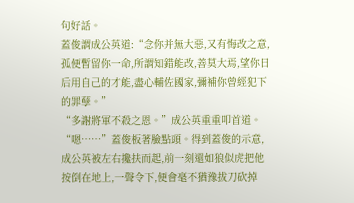句好話。
蓋俊謂成公英道:“念你并無大惡,又有悔改之意,孤便暫留你一命,所謂知錯能改,善莫大焉,望你日后用自己的才能,盡心輔佐國家,彌補你曾經犯下的罪孽。”
“多謝將軍不殺之恩。”成公英重重叩首道。
“嗯……”蓋俊板著臉點頭。得到蓋俊的示意,成公英被左右攙扶而起,前一刻還如狼似虎把他按倒在地上,一聲令下,便會毫不猶豫拔刀砍掉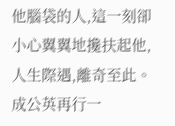他腦袋的人,這一刻卻小心翼翼地攙扶起他,人生際遇,離奇至此。成公英再行一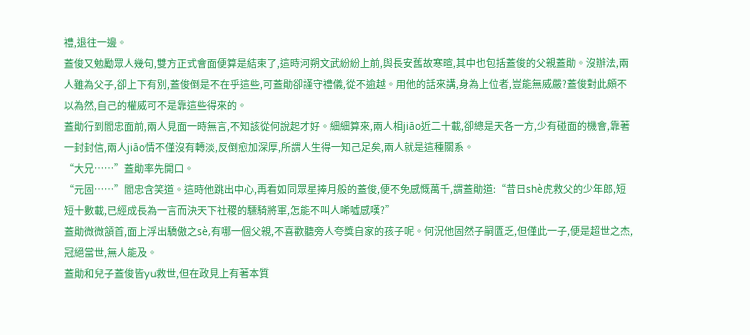禮,退往一邊。
蓋俊又勉勵眾人幾句,雙方正式會面便算是結束了,這時河朔文武紛紛上前,與長安舊故寒暄,其中也包括蓋俊的父親蓋勛。沒辦法,兩人雖為父子,卻上下有別,蓋俊倒是不在乎這些,可蓋勛卻謹守禮儀,從不逾越。用他的話來講,身為上位者,豈能無威嚴?蓋俊對此頗不以為然,自己的權威可不是靠這些得來的。
蓋勛行到閻忠面前,兩人見面一時無言,不知該從何說起才好。細細算來,兩人相jiāo近二十載,卻總是天各一方,少有碰面的機會,靠著一封封信,兩人jiāo情不僅沒有轉淡,反倒愈加深厚,所謂人生得一知己足矣,兩人就是這種關系。
“大兄……”蓋勛率先開口。
“元固……”閻忠含笑道。這時他跳出中心,再看如同眾星捧月般的蓋俊,便不免感慨萬千,謂蓋勛道:“昔日shè虎救父的少年郎,短短十數載,已經成長為一言而決天下社稷的驃騎將軍,怎能不叫人唏噓感嘆?”
蓋勛微微頷首,面上浮出驕傲之sè,有哪一個父親,不喜歡聽旁人夸獎自家的孩子呢。何況他固然子嗣匱乏,但僅此一子,便是超世之杰,冠絕當世,無人能及。
蓋勛和兒子蓋俊皆yu救世,但在政見上有著本質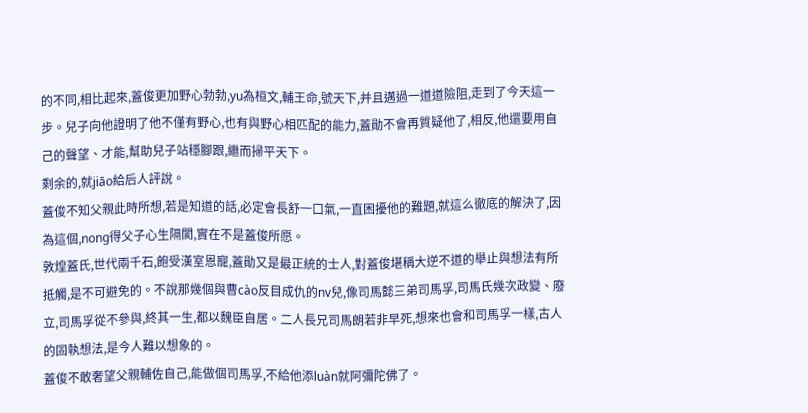的不同,相比起來,蓋俊更加野心勃勃,yu為桓文,輔王命,號天下,并且邁過一道道險阻,走到了今天這一步。兒子向他證明了他不僅有野心,也有與野心相匹配的能力,蓋勛不會再質疑他了,相反,他還要用自己的聲望、才能,幫助兒子站穩腳跟,繼而掃平天下。
剩余的,就jiāo給后人評說。
蓋俊不知父親此時所想,若是知道的話,必定會長舒一口氣,一直困擾他的難題,就這么徹底的解決了,因為這個,nong得父子心生隔閡,實在不是蓋俊所愿。
敦煌蓋氏,世代兩千石,飽受漢室恩寵,蓋勛又是最正統的士人,對蓋俊堪稱大逆不道的舉止與想法有所抵觸,是不可避免的。不說那幾個與曹cào反目成仇的nv兒,像司馬懿三弟司馬孚,司馬氏幾次政變、廢立,司馬孚從不參與,終其一生,都以魏臣自居。二人長兄司馬朗若非早死,想來也會和司馬孚一樣,古人的固執想法,是今人難以想象的。
蓋俊不敢奢望父親輔佐自己,能做個司馬孚,不給他添luàn就阿彌陀佛了。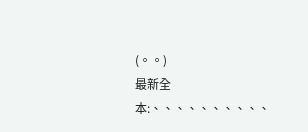(。。)
最新全本:、、、、、、、、、、